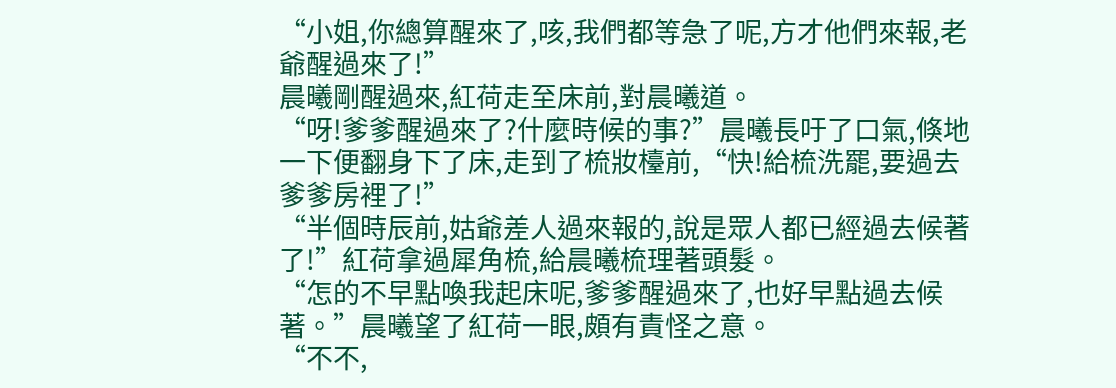“小姐,你總算醒來了,咳,我們都等急了呢,方才他們來報,老爺醒過來了!”
晨曦剛醒過來,紅荷走至床前,對晨曦道。
“呀!爹爹醒過來了?什麼時候的事?”晨曦長吁了口氣,倏地一下便翻身下了床,走到了梳妝檯前,“快!給梳洗罷,要過去爹爹房裡了!”
“半個時辰前,姑爺差人過來報的,說是眾人都已經過去候著了!”紅荷拿過犀角梳,給晨曦梳理著頭髮。
“怎的不早點喚我起床呢,爹爹醒過來了,也好早點過去候著。”晨曦望了紅荷一眼,頗有責怪之意。
“不不,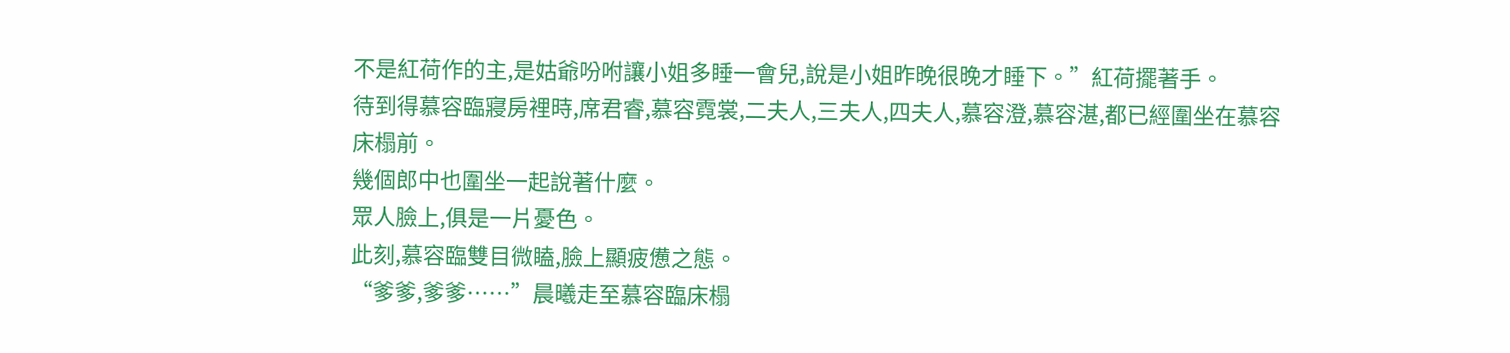不是紅荷作的主,是姑爺吩咐讓小姐多睡一會兒,說是小姐昨晚很晚才睡下。”紅荷擺著手。
待到得慕容臨寢房裡時,席君睿,慕容霓裳,二夫人,三夫人,四夫人,慕容澄,慕容湛,都已經圍坐在慕容床榻前。
幾個郎中也圍坐一起說著什麼。
眾人臉上,俱是一片憂色。
此刻,慕容臨雙目微瞌,臉上顯疲憊之態。
“爹爹,爹爹……”晨曦走至慕容臨床榻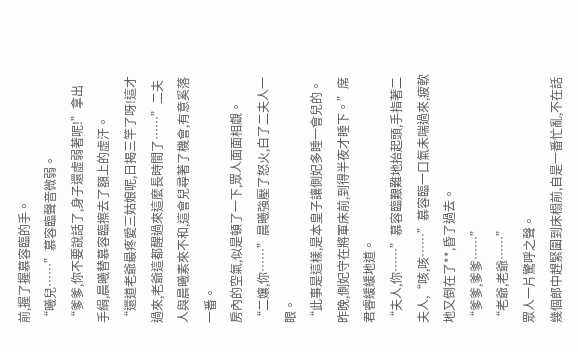前,握了握慕容臨的手。
“曦兒……”慕容臨聲音微弱。
“爹爹,你不要說話了,身子還虛弱著呢!”拿出手絹,晨曦替慕容臨擦去了額上的虛汗。
“還道老爺最疼愛三姑娘呢,日揭三竿了呀!這才過來,老爺這都醒過來這麼長時間了……”二夫人與晨曦素來不和,這會兒尋著了機會,有意奚落一番。
房內的空氣,似是頓了一下,眾人面面相覷。
“二孃,你……”晨曦強壓了怒火,白了二夫人一眼。
“此事是這樣,是本皇子讓側妃多睡一會兒的。昨晚,側妃守在將軍床前,到得半夜才睡下。”席君睿緩緩地道。
“夫人,你……”慕容臨艱難地抬起頭,手指著二夫人,“咳,咳……”慕容臨一口氣未喘過來,疲軟地又倒在了**,昏了過去。
“爹爹,爹爹……”
“老爺,老爺……”
眾人一片驚呼之聲。
幾個郎中趕緊圍到床榻前,自是一番忙亂,不在話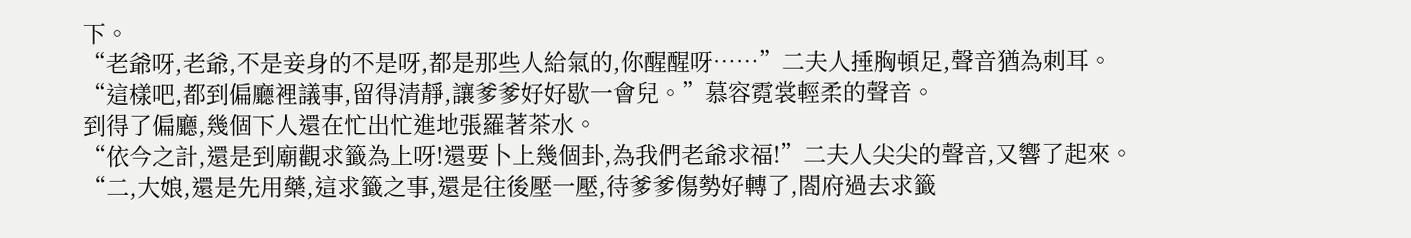下。
“老爺呀,老爺,不是妾身的不是呀,都是那些人給氣的,你醒醒呀……”二夫人捶胸頓足,聲音猶為刺耳。
“這樣吧,都到偏廳裡議事,留得清靜,讓爹爹好好歇一會兒。”慕容霓裳輕柔的聲音。
到得了偏廳,幾個下人還在忙出忙進地張羅著茶水。
“依今之計,還是到廟觀求籤為上呀!還要卜上幾個卦,為我們老爺求福!”二夫人尖尖的聲音,又響了起來。
“二,大娘,還是先用藥,這求籤之事,還是往後壓一壓,待爹爹傷勢好轉了,閤府過去求籤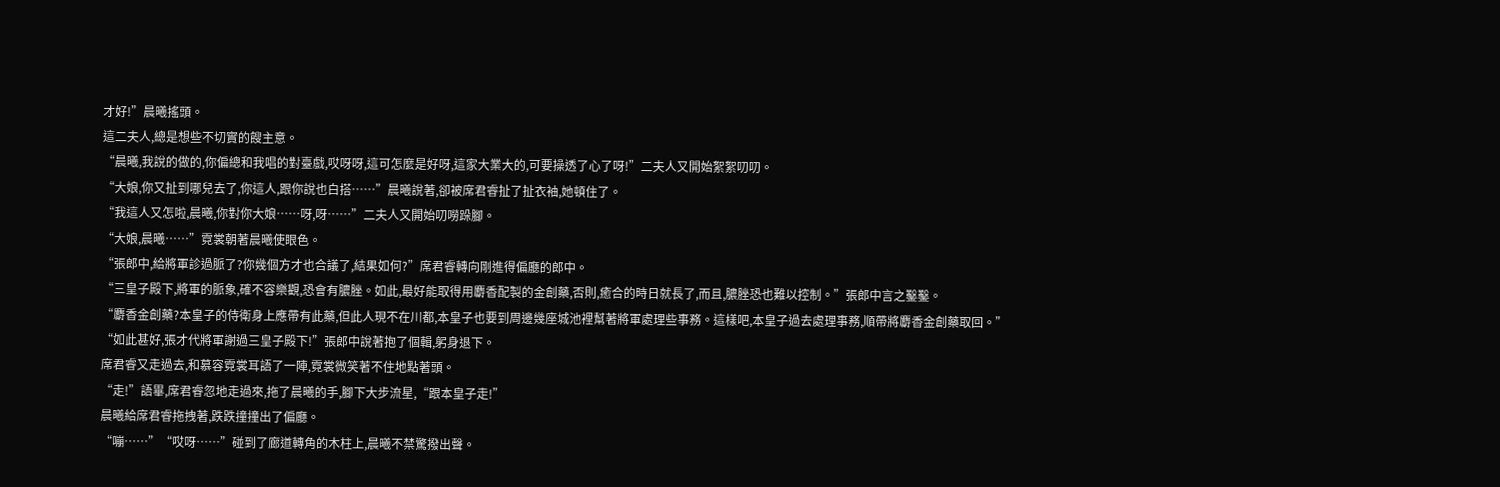才好!”晨曦搖頭。
這二夫人,總是想些不切實的餿主意。
“晨曦,我說的做的,你偏總和我唱的對臺戲,哎呀呀,這可怎麼是好呀,這家大業大的,可要操透了心了呀!”二夫人又開始絮絮叨叨。
“大娘,你又扯到哪兒去了,你這人,跟你說也白搭……”晨曦說著,卻被席君睿扯了扯衣袖,她頓住了。
“我這人又怎啦,晨曦,你對你大娘……呀,呀……”二夫人又開始叨嘮跺腳。
“大娘,晨曦……”霓裳朝著晨曦使眼色。
“張郎中,給將軍診過脈了?你幾個方才也合議了,結果如何?”席君睿轉向剛進得偏廳的郎中。
“三皇子殿下,將軍的脈象,確不容樂觀,恐會有膿脞。如此,最好能取得用麝香配製的金創藥,否則,癒合的時日就長了,而且,膿脞恐也難以控制。”張郎中言之鑿鑿。
“麝香金創藥?本皇子的侍衛身上應帶有此藥,但此人現不在川都,本皇子也要到周邊幾座城池裡幫著將軍處理些事務。這樣吧,本皇子過去處理事務,順帶將麝香金創藥取回。”
“如此甚好,張才代將軍謝過三皇子殿下!”張郎中說著抱了個輯,躬身退下。
席君睿又走過去,和慕容霓裳耳語了一陣,霓裳微笑著不住地點著頭。
“走!”語畢,席君睿忽地走過來,拖了晨曦的手,腳下大步流星,“跟本皇子走!”
晨曦給席君睿拖拽著,跌跌撞撞出了偏廳。
“嘣……”“哎呀……”碰到了廊道轉角的木柱上,晨曦不禁驚撥出聲。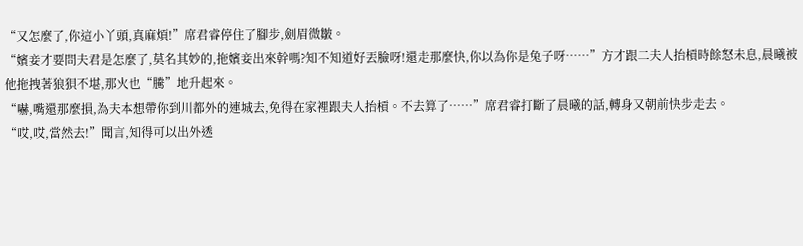“又怎麼了,你這小丫頭,真麻煩!”席君睿停住了腳步,劍眉微皺。
“嬪妾才要問夫君是怎麼了,莫名其妙的,拖嬪妾出來幹嗎?知不知道好丟臉呀!還走那麼快,你以為你是兔子呀……”方才跟二夫人抬槓時餘怒未息,晨曦被他拖拽著狼狽不堪,那火也“騰”地升起來。
“嚇,嘴還那麼損,為夫本想帶你到川都外的連城去,免得在家裡跟夫人抬槓。不去算了……”席君睿打斷了晨曦的話,轉身又朝前快步走去。
“哎,哎,當然去!”聞言,知得可以出外透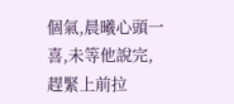個氣,晨曦心頭一喜,未等他說完,趕緊上前拉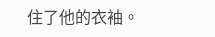住了他的衣袖。